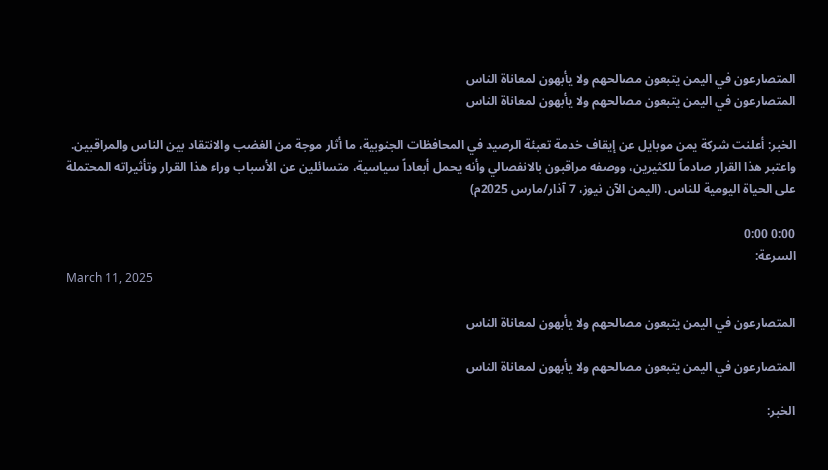المتصارعون في اليمن يتبعون مصالحهم ولا يأبهون لمعاناة الناس
المتصارعون في اليمن يتبعون مصالحهم ولا يأبهون لمعاناة الناس

الخبر: أعلنت شركة يمن موبايل عن إيقاف خدمة تعبئة الرصيد في المحافظات الجنوبية، ما أثار موجة من الغضب والانتقاد بين الناس والمراقبين. واعتبر هذا القرار صادماً للكثيرين، ووصفه مراقبون بالانفصالي وأنه يحمل أبعاداً سياسية، متسائلين عن الأسباب وراء هذا القرار وتأثيراته المحتملة على الحياة اليومية للناس. (اليمن الآن نيوز، 7 آذار/مارس 2025م)

0:00 0:00
السرعة:
March 11, 2025

المتصارعون في اليمن يتبعون مصالحهم ولا يأبهون لمعاناة الناس

المتصارعون في اليمن يتبعون مصالحهم ولا يأبهون لمعاناة الناس

الخبر: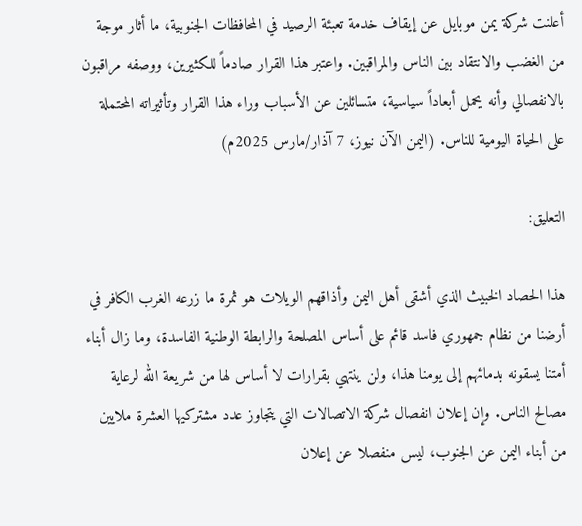أعلنت شركة يمن موبايل عن إيقاف خدمة تعبئة الرصيد في المحافظات الجنوبية، ما أثار موجة من الغضب والانتقاد بين الناس والمراقبين. واعتبر هذا القرار صادماً للكثيرين، ووصفه مراقبون بالانفصالي وأنه يحمل أبعاداً سياسية، متسائلين عن الأسباب وراء هذا القرار وتأثيراته المحتملة على الحياة اليومية للناس. (اليمن الآن نيوز، 7 آذار/مارس 2025م)

التعليق:

هذا الحصاد الخبيث الذي أشقى أهل اليمن وأذاقهم الويلات هو ثمرة ما زرعه الغرب الكافر في أرضنا من نظام جمهوري فاسد قائم على أساس المصلحة والرابطة الوطنية الفاسدة، وما زال أبناء أمتنا يسقونه بدمائهم إلى يومنا هذا، ولن ينتهي بقرارات لا أساس لها من شريعة الله لرعاية مصالح الناس. وإن إعلان انفصال شركة الاتصالات التي يتجاوز عدد مشتركيها العشرة ملايين من أبناء اليمن عن الجنوب، ليس منفصلا عن إعلان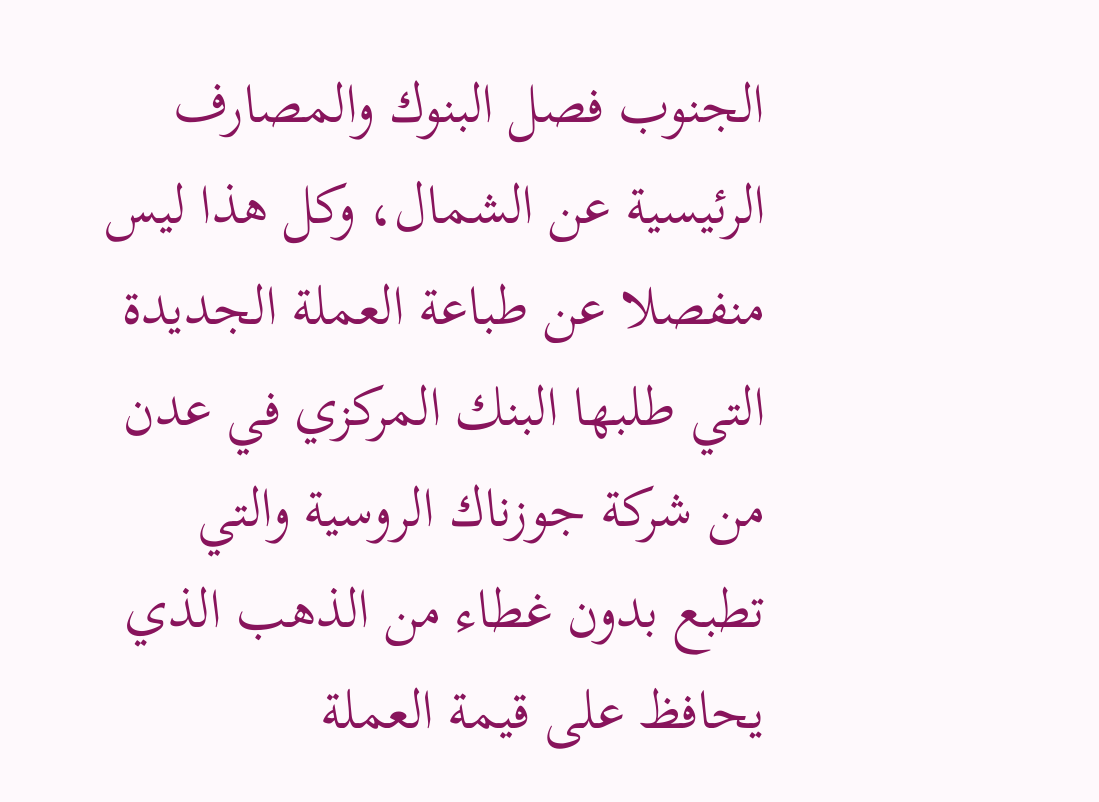الجنوب فصل البنوك والمصارف الرئيسية عن الشمال، وكل هذا ليس منفصلا عن طباعة العملة الجديدة التي طلبها البنك المركزي في عدن من شركة جوزناك الروسية والتي تطبع بدون غطاء من الذهب الذي يحافظ على قيمة العملة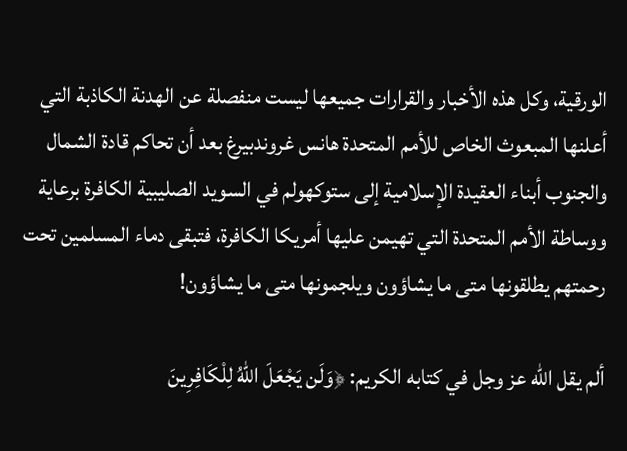الورقية، وكل هذه الأخبار والقرارات جميعها ليست منفصلة عن الهدنة الكاذبة التي أعلنها المبعوث الخاص للأمم المتحدة هانس غروندبيرغ بعد أن تحاكم قادة الشمال والجنوب أبناء العقيدة الإسلامية إلى ستوكهولم في السويد الصليبية الكافرة برعاية ووساطة الأمم المتحدة التي تهيمن عليها أمريكا الكافرة، فتبقى دماء المسلمين تحت رحمتهم يطلقونها متى ما يشاؤون ويلجمونها متى ما يشاؤون!

ألم يقل الله عز وجل في كتابه الكريم: ﴿وَلَن يَجْعَلَ اللهُ لِلْكَافِرِينَ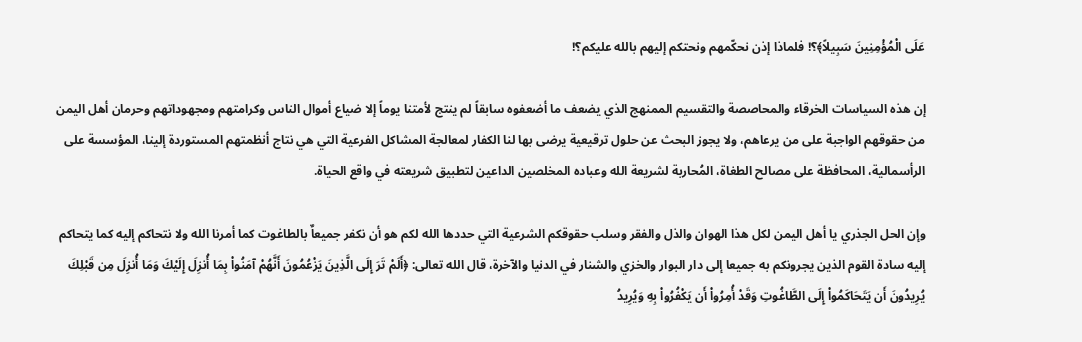عَلَى الْمُؤْمِنِينَ سَبِيلاً﴾؟! فلماذا إذن نحكّمهم ونحتكم إليهم بالله عليكم؟!

إن هذه السياسات الخرقاء والمحاصصة والتقسيم الممنهج الذي يضعف ما أضعفوه سابقاً لم ينتج لأمتنا يوماً إلا ضياع أموال الناس وكرامتهم ومجهوداتهم وحرمان أهل اليمن من حقوقهم الواجبة على من يرعاهم، ولا يجوز البحث عن حلول ترقيعية يرضى بها لنا الكفار لمعالجة المشاكل الفرعية التي هي نتاج أنظمتهم المستوردة إلينا، المؤسسة على الرأسمالية، المحافظة على مصالح الطغاة، المُحاربة لشريعة الله وعباده المخلصين الداعين لتطبيق شريعته في واقع الحياة.

وإن الحل الجذري يا أهل اليمن لكل هذا الهوان والذل والفقر وسلب حقوقكم الشرعية التي حددها الله لكم هو أن نكفر جميعاٌ بالطاغوت كما أمرنا الله ولا نتحاكم إليه كما يتحاكم إليه سادة القوم الذين يجرونكم به جميعا إلى دار البوار والخزي والشنار في الدنيا والآخرة، قال الله تعالى: ﴿أَلَمْ تَرَ إِلَى الَّذِينَ يَزْعُمُونَ أَنَّهُمْ آمَنُواْ بِمَا أُنزِلَ إِلَيْكَ وَمَا أُنزِلَ مِن قَبْلِكَ يُرِيدُونَ أَن يَتَحَاكَمُواْ إِلَى الطَّاغُوتِ وَقَدْ أُمِرُواْ أَن يَكْفُرُواْ بِهِ وَيُرِيدُ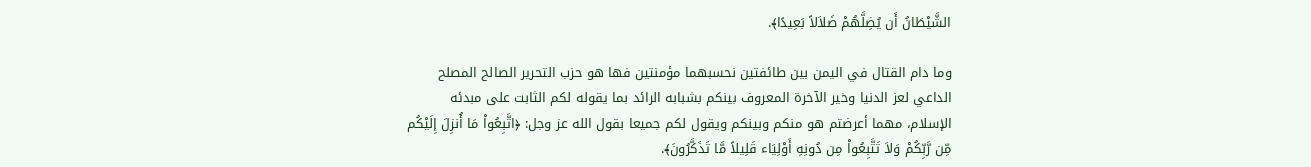الشَّيْطَانُ أَن يُضِلَّهُمْ ضَلاَلاً بَعِيدًا﴾.

وما دام القتال في اليمن بين طائفتين نحسبهما مؤمنتين فها هو حزب التحرير الصالح المصلح الداعي لعز الدنيا وخير الآخرة المعروف بينكم بشبابه الرائد بما يقوله لكم الثابت على مبدئه الإسلام، مهما أعرضتم هو منكم وبينكم ويقول لكم جميعا بقول الله عز وجل: ﴿اتَّبِعُواْ مَا أُنزِلَ إِلَيْكُم مِّن رَّبِّكُمْ وَلاَ تَتَّبِعُواْ مِن دُونِهِ أَوْلِيَاء قَلِيلاً مَّا تَذَكَّرُونَ﴾.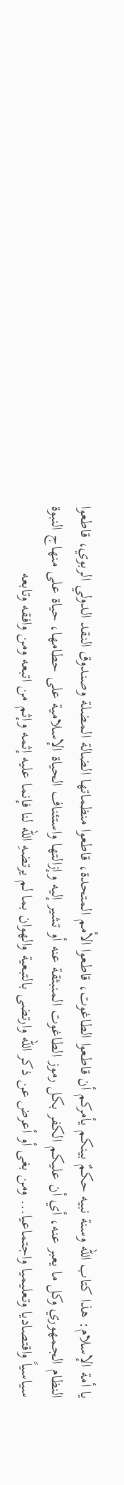يا أمة الإسلام: هذا كتاب الله وسنة نبيه حكمٌ بينكم يأمركم أن قاطعوا الطاغوت، قاطعوا الأمم المتحدة، قاطعوا منظماتها الضالة المضلة وصندوق النقد الدولي الربوي، قاطعوا النظام الجمهوري وكل ما يعبر عنه، أي أن عليكم الكفر بكل رموز الطاغوت المنبثقة عنه أو تشير إليه وإزالتها واستئناف الحياة الإسلامية على حطامها، حياة على منهاج النبوة سياسياً واقتصاديا وتعليميا واجتماعيا... ومن بغى أو أعرض عن ذكر الله وارتضى بالتبعية والهوان بما لم يرتضهِ الله لنا فإنما عليه إثمه وإثم من اتبعه ومن وافقه وتابعه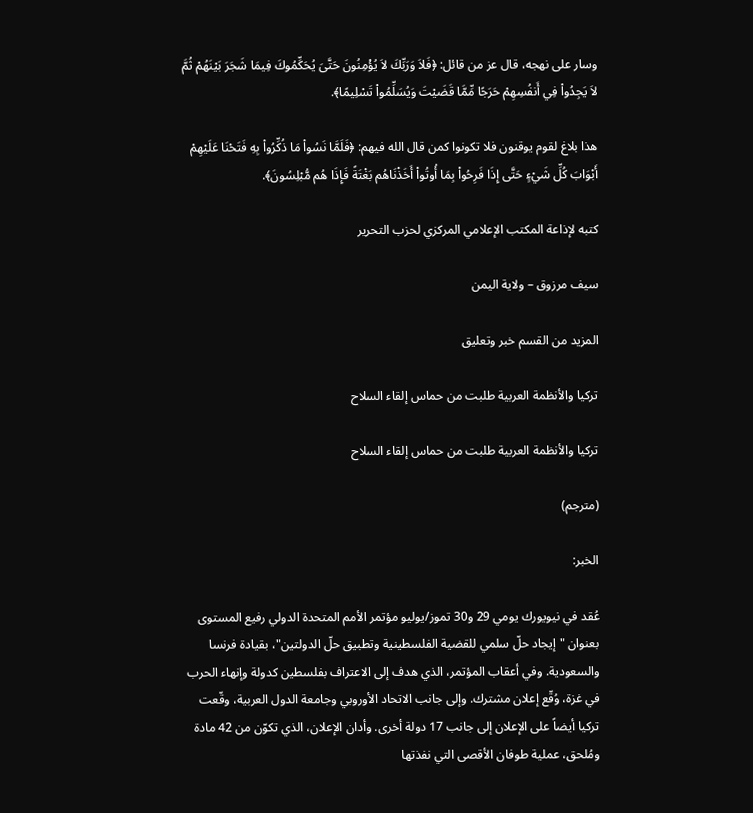وسار على نهجه، قال عز من قائل: ﴿فَلاَ وَرَبِّكَ لاَ يُؤْمِنُونَ حَتَّىَ يُحَكِّمُوكَ فِيمَا شَجَرَ بَيْنَهُمْ ثُمَّ لاَ يَجِدُواْ فِي أَنفُسِهِمْ حَرَجًا مِّمَّا قَضَيْتَ وَيُسَلِّمُواْ تَسْلِيمًا﴾.

هذا بلاغ لقوم يوقنون فلا تكونوا كمن قال الله فيهم: ﴿فَلَمَّا نَسُواْ مَا ذُكِّرُواْ بِهِ فَتَحْنَا عَلَيْهِمْ أَبْوَابَ كُلِّ شَيْءٍ حَتَّى إِذَا فَرِحُواْ بِمَا أُوتُواْ أَخَذْنَاهُم بَغْتَةً فَإِذَا هُم مُّبْلِسُونَ﴾.

كتبه لإذاعة المكتب الإعلامي المركزي لحزب التحرير

سيف مرزوق – ولاية اليمن

المزيد من القسم خبر وتعليق

تركيا والأنظمة العربية طلبت من حماس إلقاء السلاح

تركيا والأنظمة العربية طلبت من حماس إلقاء السلاح

(مترجم)

الخبر:

عُقد في نيويورك يومي 29 و30 تموز/يوليو مؤتمر الأمم المتحدة الدولي رفيع المستوى بعنوان "إيجاد حلّ سلمي للقضية الفلسطينية وتطبيق حلّ الدولتين"، بقيادة فرنسا والسعودية. وفي أعقاب المؤتمر، الذي هدف إلى الاعتراف بفلسطين كدولة وإنهاء الحرب في غزة، وُقّع إعلان مشترك. وإلى جانب الاتحاد الأوروبي وجامعة الدول العربية، وقّعت تركيا أيضاً على الإعلان إلى جانب 17 دولة أخرى. وأدان الإعلان، الذي تكوّن من 42 مادة ومُلحق، عملية طوفان الأقصى التي نفذتها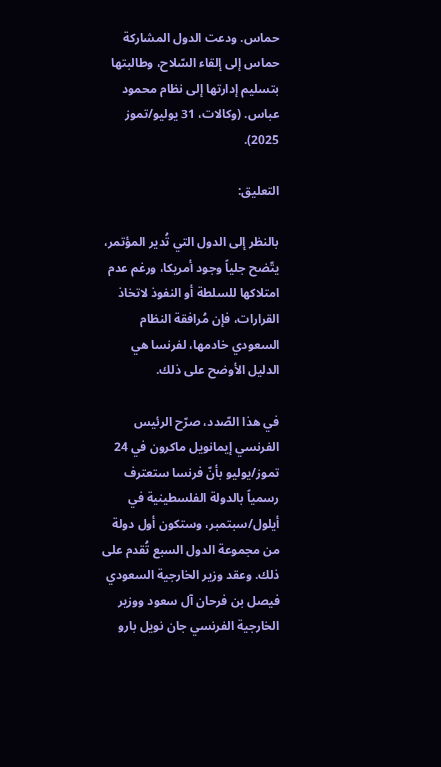حماس. ودعت الدول المشاركة حماس إلى إلقاء السّلاح، وطالبتها بتسليم إدارتها إلى نظام محمود عباس. (وكالات، 31 يوليو/تموز 2025).

التعليق:

بالنظر إلى الدول التي تُدير المؤتمر، يتّضح جلياً وجود أمريكا، ورغم عدم امتلاكها للسلطة أو النفوذ لاتخاذ القرارات، فإن مُرافقة النظام السعودي خادمها، لفرنسا هي الدليل الأوضح على ذلك.

في هذا الصّدد، صرّح الرئيس الفرنسي إيمانويل ماكرون في 24 تموز/يوليو بأنّ فرنسا ستعترف رسمياً بالدولة الفلسطينية في أيلول/سبتمبر، وستكون أول دولة من مجموعة الدول السبع تُقدم على ذلك. وعقد وزير الخارجية السعودي فيصل بن فرحان آل سعود ووزير الخارجية الفرنسي جان نويل بارو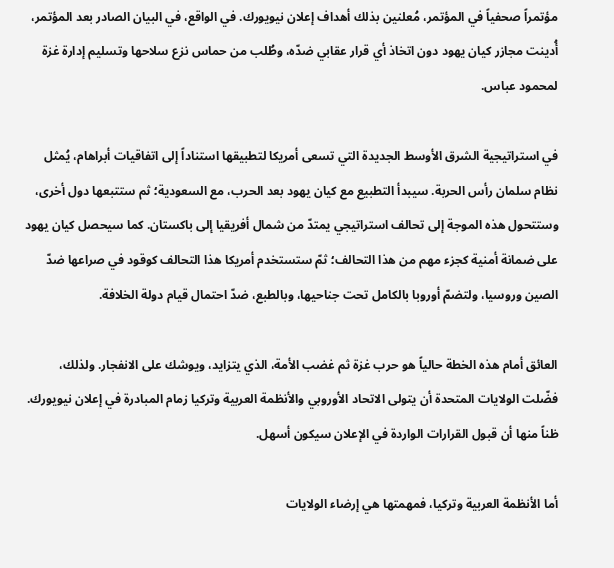مؤتمراً صحفياً في المؤتمر، مُعلنين بذلك أهداف إعلان نيويورك. في الواقع، في البيان الصادر بعد المؤتمر، أُدينت مجازر كيان يهود دون اتخاذ أي قرار عقابي ضدّه، وطُلب من حماس نزع سلاحها وتسليم إدارة غزة لمحمود عباس.

في استراتيجية الشرق الأوسط الجديدة التي تسعى أمريكا لتطبيقها استناداً إلى اتفاقيات أبراهام، يُمثل نظام سلمان رأس الحربة. سيبدأ التطبيع مع كيان يهود بعد الحرب، مع السعودية؛ ثم ستتبعها دول أخرى، وستتحول هذه الموجة إلى تحالف استراتيجي يمتدّ من شمال أفريقيا إلى باكستان. كما سيحصل كيان يهود على ضمانة أمنية كجزء مهم من هذا التحالف؛ ثمّ ستستخدم أمريكا هذا التحالف كوقود في صراعها ضدّ الصين وروسيا، ولتضمّ أوروبا بالكامل تحت جناحيها، وبالطبع، ضدّ احتمال قيام دولة الخلافة.

العائق أمام هذه الخطة حالياً هو حرب غزة ثم غضب الأمة، الذي يتزايد، ويوشك على الانفجار. ولذلك، فضّلت الولايات المتحدة أن يتولى الاتحاد الأوروبي والأنظمة العربية وتركيا زمام المبادرة في إعلان نيويورك. ظناً منها أن قبول القرارات الواردة في الإعلان سيكون أسهل.

أما الأنظمة العربية وتركيا، فمهمتها هي إرضاء الولايات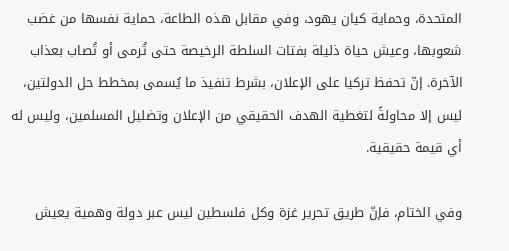المتحدة، وحماية كيان يهود، وفي مقابل هذه الطاعة، حماية نفسها من غضب شعوبها، وعيش حياة ذليلة بفتات السلطة الرخيصة حتى تُرمى أو تُصاب بعذاب الآخرة. إنّ تحفظ تركيا على الإعلان، بشرط تنفيذ ما يُسمى بمخطط حل الدولتين، ليس إلا محاولةً لتغطية الهدف الحقيقي من الإعلان وتضليل المسلمين، وليس له أي قيمة حقيقية.

وفي الختام، فإنّ طريق تحرير غزة وكل فلسطين ليس عبر دولة وهمية يعيش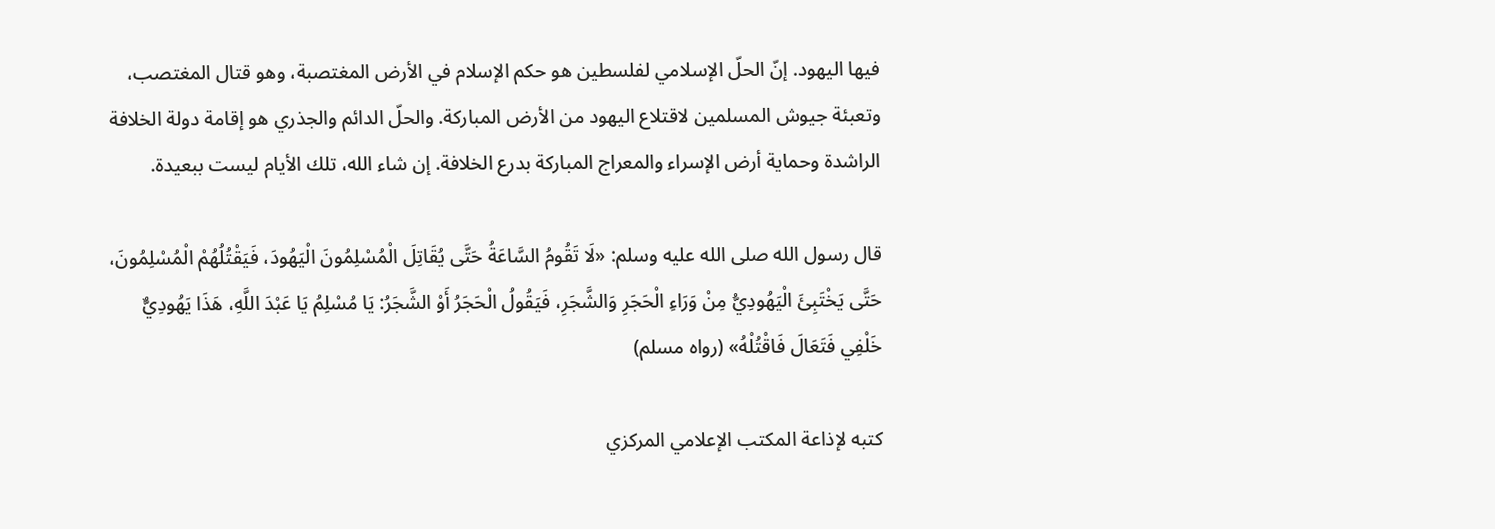فيها اليهود. إنّ الحلّ الإسلامي لفلسطين هو حكم الإسلام في الأرض المغتصبة، وهو قتال المغتصب، وتعبئة جيوش المسلمين لاقتلاع اليهود من الأرض المباركة. والحلّ الدائم والجذري هو إقامة دولة الخلافة الراشدة وحماية أرض الإسراء والمعراج المباركة بدرع الخلافة. إن شاء الله، تلك الأيام ليست ببعيدة.

قال رسول الله صلى الله عليه وسلم: «لَا تَقُومُ السَّاعَةُ حَتَّى يُقَاتِلَ الْمُسْلِمُونَ الْيَهُودَ، فَيَقْتُلُهُمْ الْمُسْلِمُونَ، حَتَّى يَخْتَبِئَ الْيَهُودِيُّ مِنْ وَرَاءِ الْحَجَرِ وَالشَّجَرِ، فَيَقُولُ الْحَجَرُ أَوْ الشَّجَرُ: يَا مُسْلِمُ يَا عَبْدَ اللَّهِ، هَذَا يَهُودِيٌّ خَلْفِي فَتَعَالَ فَاقْتُلْهُ» (رواه مسلم)

كتبه لإذاعة المكتب الإعلامي المركزي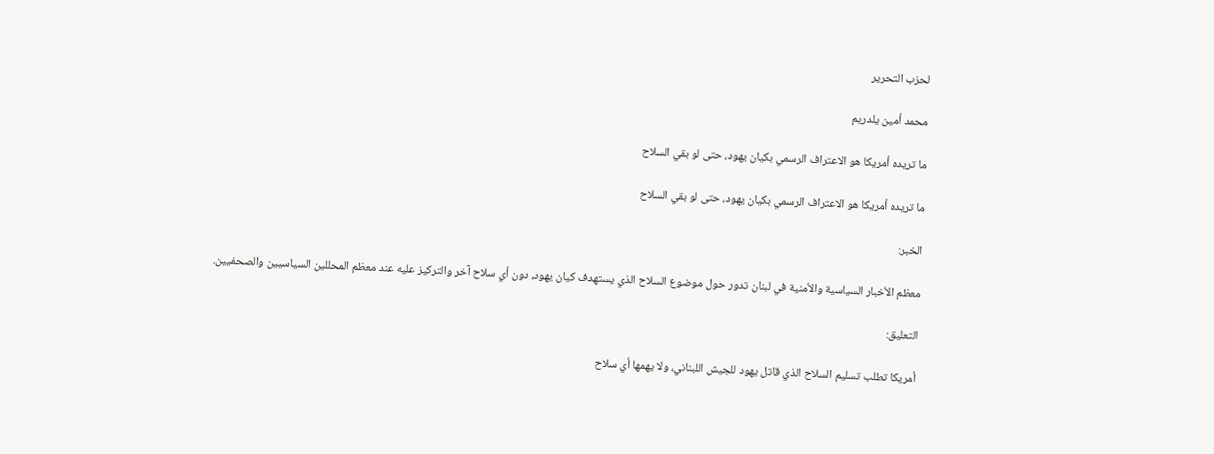لحزب التحرير

محمد أمين يلدريم

ما تريده أمريكا هو الاعتراف الرسمي بكيان يهود، حتى لو بقي السلاح

ما تريده أمريكا هو الاعتراف الرسمي بكيان يهود، حتى لو بقي السلاح

الخبر:

معظم الأخبار السياسية والأمنية في لبنان تدور حول موضوع السلاح الذي يستهدف كيان يهود، دون أي سلاح آخر والتركيز عليه عند معظم المحللين السياسيين والصحفيين.

التعليق:

أمريكا تطلب تسليم السلاح الذي قاتل يهود للجيش اللبناني، ولا يهمها أي سلاح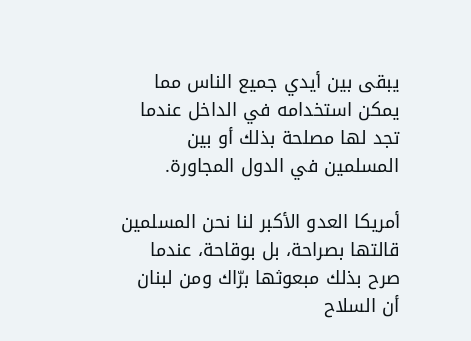يبقى بين أيدي جميع الناس مما يمكن استخدامه في الداخل عندما تجد لها مصلحة بذلك أو بين المسلمين في الدول المجاورة.

أمريكا العدو الأكبر لنا نحن المسلمين قالتها بصراحة، بل بوقاحة، عندما صرح بذلك مبعوثها برّاك ومن لبنان أن السلاح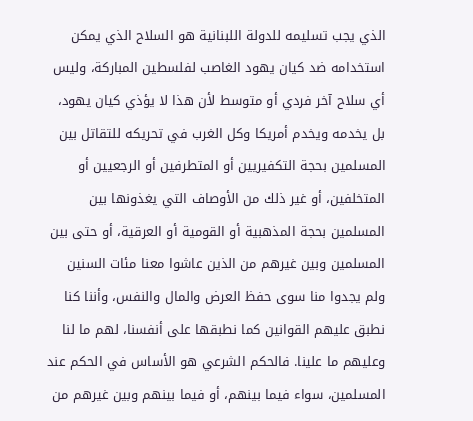الذي يجب تسليمه للدولة اللبنانية هو السلاح الذي يمكن استخدامه ضد كيان يهود الغاصب لفلسطين المباركة، وليس أي سلاح آخر فردي أو متوسط لأن هذا لا يؤذي كيان يهود، بل يخدمه ويخدم أمريكا وكل الغرب في تحريكه للتقاتل بين المسلمين بحجة التكفيريين أو المتطرفين أو الرجعيين أو المتخلفين، أو غير ذلك من الأوصاف التي يغذونها بين المسلمين بحجة المذهبية أو القومية أو العرقية، أو حتى بين المسلمين وبين غيرهم من الذين عاشوا معنا مئات السنين ولم يجدوا منا سوى حفظ العرض والمال والنفس، وأننا كنا نطبق عليهم القوانين كما نطبقها على أنفسنا، لهم ما لنا وعليهم ما علينا. فالحكم الشرعي هو الأساس في الحكم عند المسلمين، سواء فيما بينهم، أو فيما بينهم وبين غيرهم من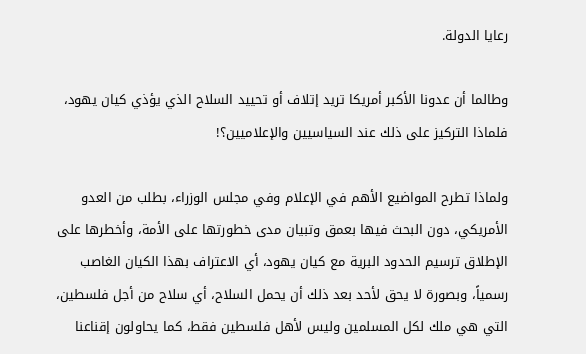رعايا الدولة.

وطالما أن عدونا الأكبر أمريكا تريد إتلاف أو تحييد السلاح الذي يؤذي كيان يهود، فلماذا التركيز على ذلك عند السياسيين والإعلاميين؟!

ولماذا تطرح المواضيع الأهم في الإعلام وفي مجلس الوزراء، بطلب من العدو الأمريكي، دون البحث فيها بعمق وتبيان مدى خطورتها على الأمة، وأخطرها على الإطلاق ترسيم الحدود البرية مع كيان يهود، أي الاعتراف بهذا الكيان الغاصب رسمياً، وبصورة لا يحق لأحد بعد ذلك أن يحمل السلاح، أي سلاح من أجل فلسطين، التي هي ملك لكل المسلمين وليس لأهل فلسطين فقط، كما يحاولون إقناعنا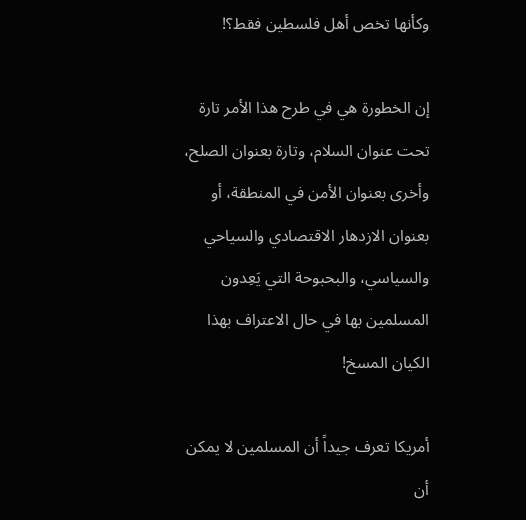وكأنها تخص أهل فلسطين فقط؟!

إن الخطورة هي في طرح هذا الأمر تارة تحت عنوان السلام، وتارة بعنوان الصلح، وأخرى بعنوان الأمن في المنطقة، أو بعنوان الازدهار الاقتصادي والسياحي والسياسي، والبحبوحة التي يَعِدون المسلمين بها في حال الاعتراف بهذا الكيان المسخ!

أمريكا تعرف جيداً أن المسلمين لا يمكن أن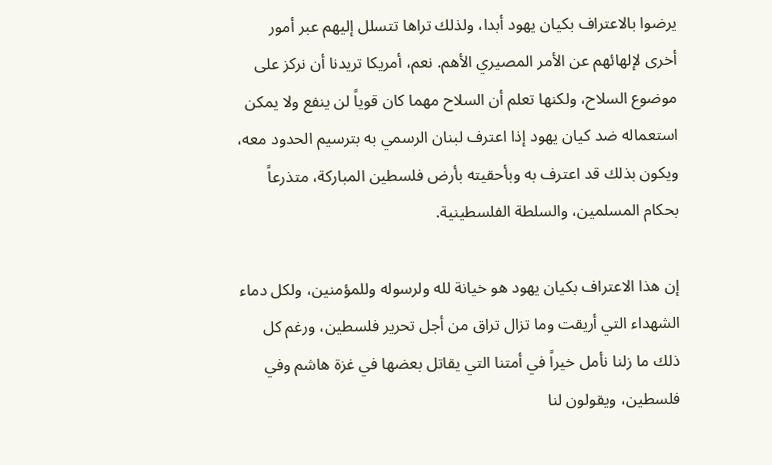يرضوا بالاعتراف بكيان يهود أبدا، ولذلك تراها تتسلل إليهم عبر أمور أخرى لإلهائهم عن الأمر المصيري الأهم. نعم، أمريكا تريدنا أن نركز على موضوع السلاح، ولكنها تعلم أن السلاح مهما كان قوياً لن ينفع ولا يمكن استعماله ضد كيان يهود إذا اعترف لبنان الرسمي به بترسيم الحدود معه، ويكون بذلك قد اعترف به وبأحقيته بأرض فلسطين المباركة، متذرعاً بحكام المسلمين، والسلطة الفلسطينية.

إن هذا الاعتراف بكيان يهود هو خيانة لله ولرسوله وللمؤمنين، ولكل دماء الشهداء التي أريقت وما تزال تراق من أجل تحرير فلسطين، ورغم كل ذلك ما زلنا نأمل خيراً في أمتنا التي يقاتل بعضها في غزة هاشم وفي فلسطين، ويقولون لنا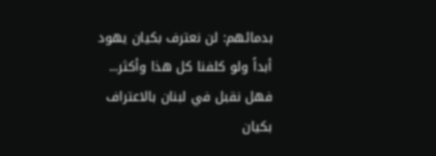بدمائهم: لن نعترف بكيان يهود أبداً ولو كلفنا كل هذا وأكثر... فهل نقبل في لبنان بالاعتراف بكيان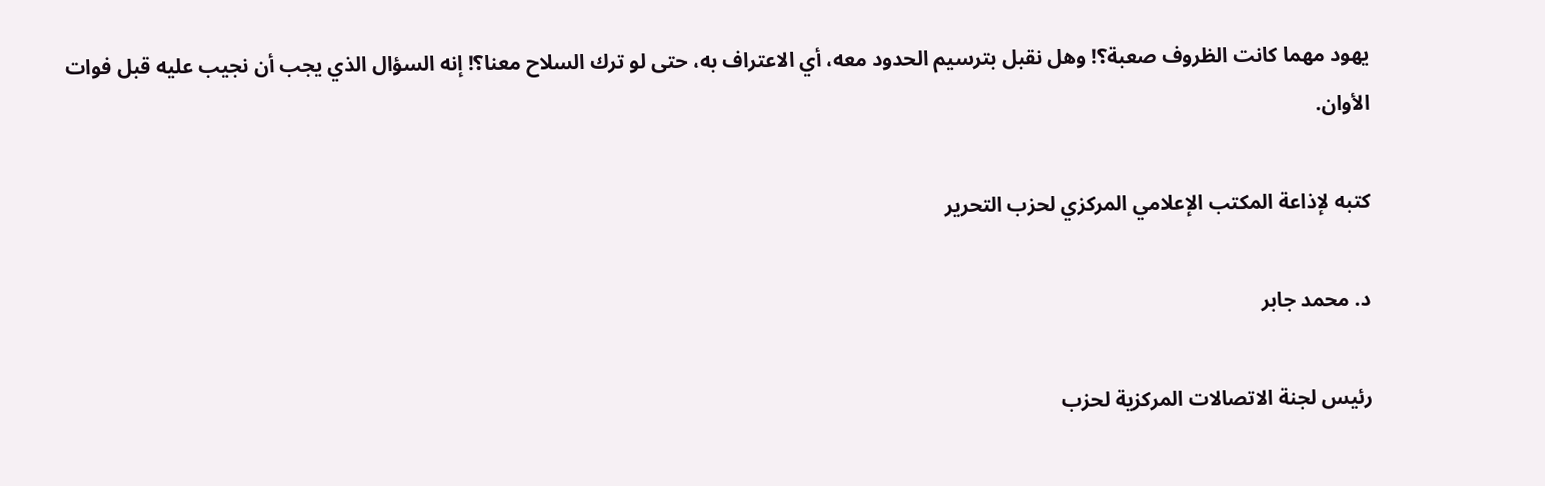يهود مهما كانت الظروف صعبة؟! وهل نقبل بترسيم الحدود معه، أي الاعتراف به، حتى لو ترك السلاح معنا؟! إنه السؤال الذي يجب أن نجيب عليه قبل فوات الأوان.

كتبه لإذاعة المكتب الإعلامي المركزي لحزب التحرير

د. محمد جابر

رئيس لجنة الاتصالات المركزية لحزب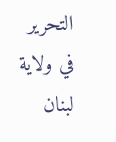التحرير في ولاية لبنان